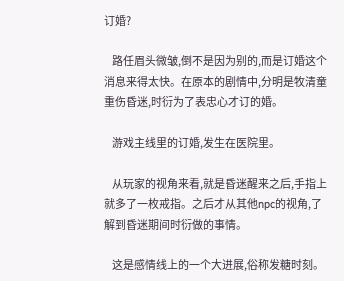订婚?

    路任眉头微皱,倒不是因为别的,而是订婚这个消息来得太快。在原本的剧情中,分明是牧清童重伤昏迷,时衍为了表忠心才订的婚。

    游戏主线里的订婚,发生在医院里。

    从玩家的视角来看,就是昏迷醒来之后,手指上就多了一枚戒指。之后才从其他npc的视角,了解到昏迷期间时衍做的事情。

    这是感情线上的一个大进展,俗称发糖时刻。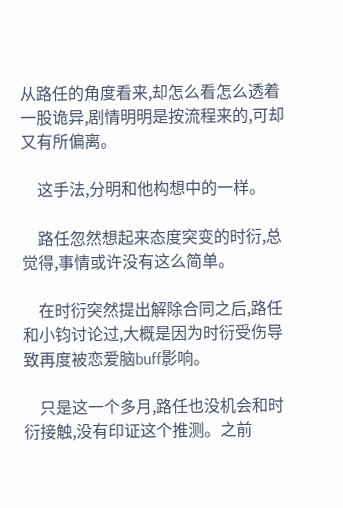从路任的角度看来,却怎么看怎么透着一股诡异,剧情明明是按流程来的,可却又有所偏离。

    这手法,分明和他构想中的一样。

    路任忽然想起来态度突变的时衍,总觉得,事情或许没有这么简单。

    在时衍突然提出解除合同之后,路任和小钧讨论过,大概是因为时衍受伤导致再度被恋爱脑buff影响。

    只是这一个多月,路任也没机会和时衍接触,没有印证这个推测。之前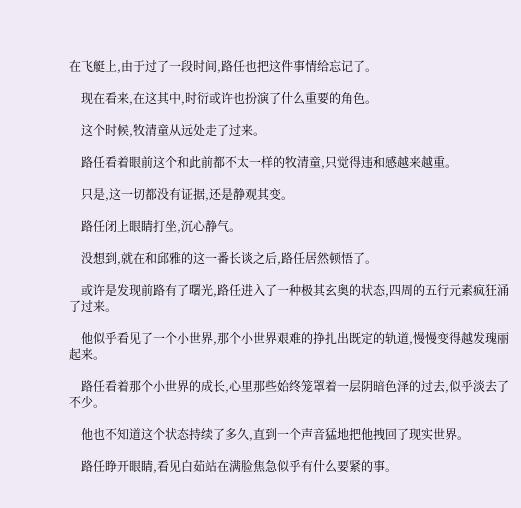在飞艇上,由于过了一段时间,路任也把这件事情给忘记了。

    现在看来,在这其中,时衍或许也扮演了什么重要的角色。

    这个时候,牧清童从远处走了过来。

    路任看着眼前这个和此前都不太一样的牧清童,只觉得违和感越来越重。

    只是,这一切都没有证据,还是静观其变。

    路任闭上眼睛打坐,沉心静气。

    没想到,就在和邱雅的这一番长谈之后,路任居然顿悟了。

    或许是发现前路有了曙光,路任进入了一种极其玄奥的状态,四周的五行元素疯狂涌了过来。

    他似乎看见了一个小世界,那个小世界艰难的挣扎出既定的轨道,慢慢变得越发瑰丽起来。

    路任看着那个小世界的成长,心里那些始终笼罩着一层阴暗色泽的过去,似乎淡去了不少。

    他也不知道这个状态持续了多久,直到一个声音猛地把他拽回了现实世界。

    路任睁开眼睛,看见白茹站在满脸焦急似乎有什么要紧的事。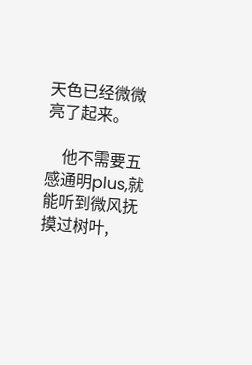天色已经微微亮了起来。

    他不需要五感通明plus,就能听到微风抚摸过树叶,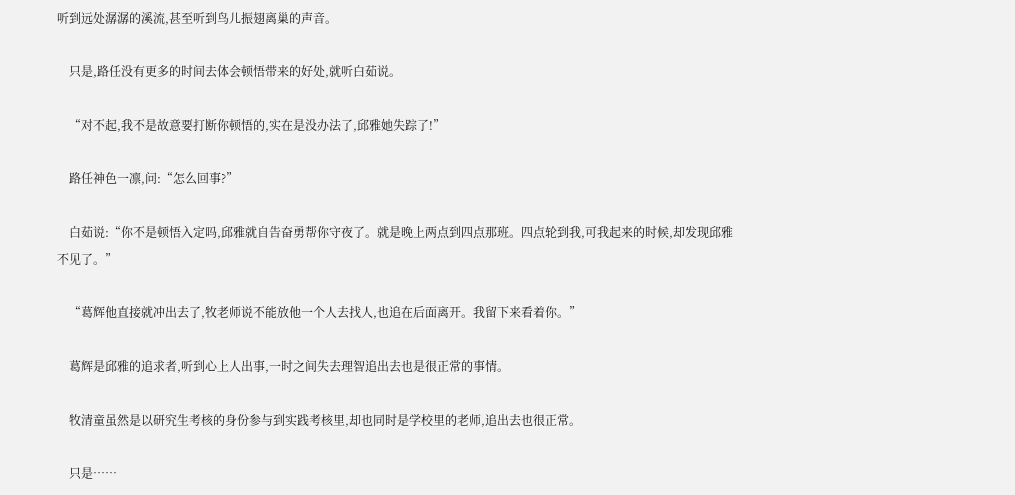听到远处潺潺的溪流,甚至听到鸟儿振翅离巢的声音。

    只是,路任没有更多的时间去体会顿悟带来的好处,就听白茹说。

    “对不起,我不是故意要打断你顿悟的,实在是没办法了,邱雅她失踪了!”

    路任神色一凛,问:“怎么回事?”

    白茹说:“你不是顿悟入定吗,邱雅就自告奋勇帮你守夜了。就是晚上两点到四点那班。四点轮到我,可我起来的时候,却发现邱雅不见了。”

    “葛辉他直接就冲出去了,牧老师说不能放他一个人去找人,也追在后面离开。我留下来看着你。”

    葛辉是邱雅的追求者,听到心上人出事,一时之间失去理智追出去也是很正常的事情。

    牧清童虽然是以研究生考核的身份参与到实践考核里,却也同时是学校里的老师,追出去也很正常。

    只是……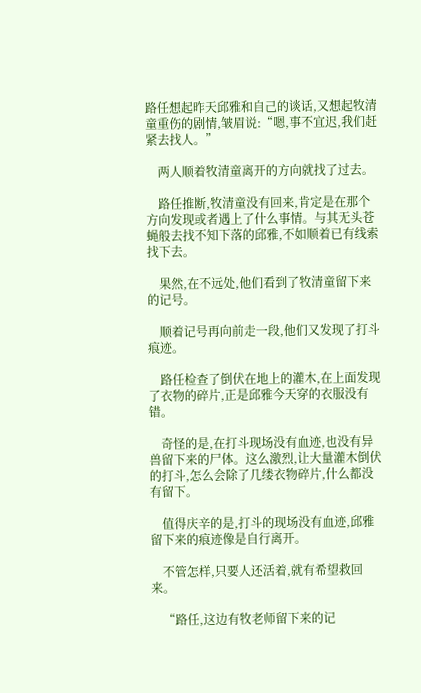路任想起昨天邱雅和自己的谈话,又想起牧清童重伤的剧情,皱眉说:“嗯,事不宜迟,我们赶紧去找人。”

    两人顺着牧清童离开的方向就找了过去。

    路任推断,牧清童没有回来,肯定是在那个方向发现或者遇上了什么事情。与其无头苍蝇般去找不知下落的邱雅,不如顺着已有线索找下去。

    果然,在不远处,他们看到了牧清童留下来的记号。

    顺着记号再向前走一段,他们又发现了打斗痕迹。

    路任检查了倒伏在地上的灌木,在上面发现了衣物的碎片,正是邱雅今天穿的衣服没有错。

    奇怪的是,在打斗现场没有血迹,也没有异兽留下来的尸体。这么激烈,让大量灌木倒伏的打斗,怎么会除了几缕衣物碎片,什么都没有留下。

    值得庆辛的是,打斗的现场没有血迹,邱雅留下来的痕迹像是自行离开。

    不管怎样,只要人还活着,就有希望救回来。

    “路任,这边有牧老师留下来的记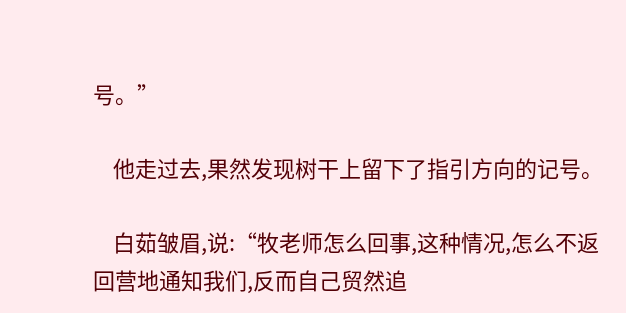号。”

    他走过去,果然发现树干上留下了指引方向的记号。

    白茹皱眉,说:“牧老师怎么回事,这种情况,怎么不返回营地通知我们,反而自己贸然追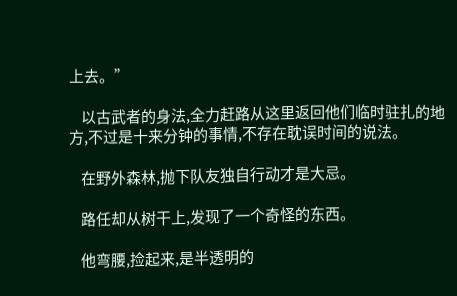上去。”

    以古武者的身法,全力赶路从这里返回他们临时驻扎的地方,不过是十来分钟的事情,不存在耽误时间的说法。

    在野外森林,抛下队友独自行动才是大忌。

    路任却从树干上,发现了一个奇怪的东西。

    他弯腰,捡起来,是半透明的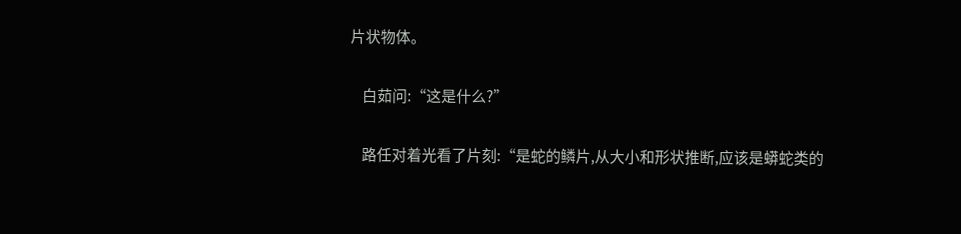片状物体。

    白茹问:“这是什么?”

    路任对着光看了片刻:“是蛇的鳞片,从大小和形状推断,应该是蟒蛇类的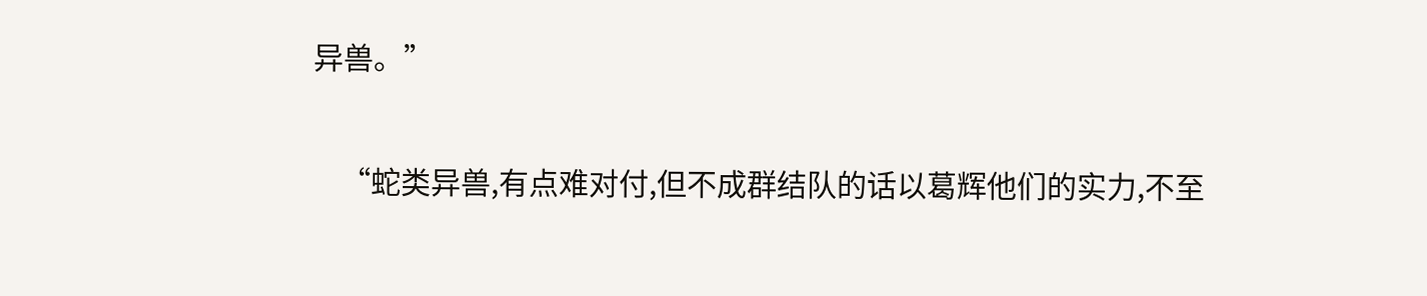异兽。”

    “蛇类异兽,有点难对付,但不成群结队的话以葛辉他们的实力,不至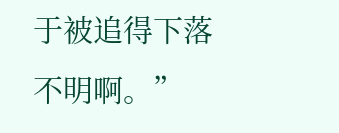于被追得下落不明啊。”